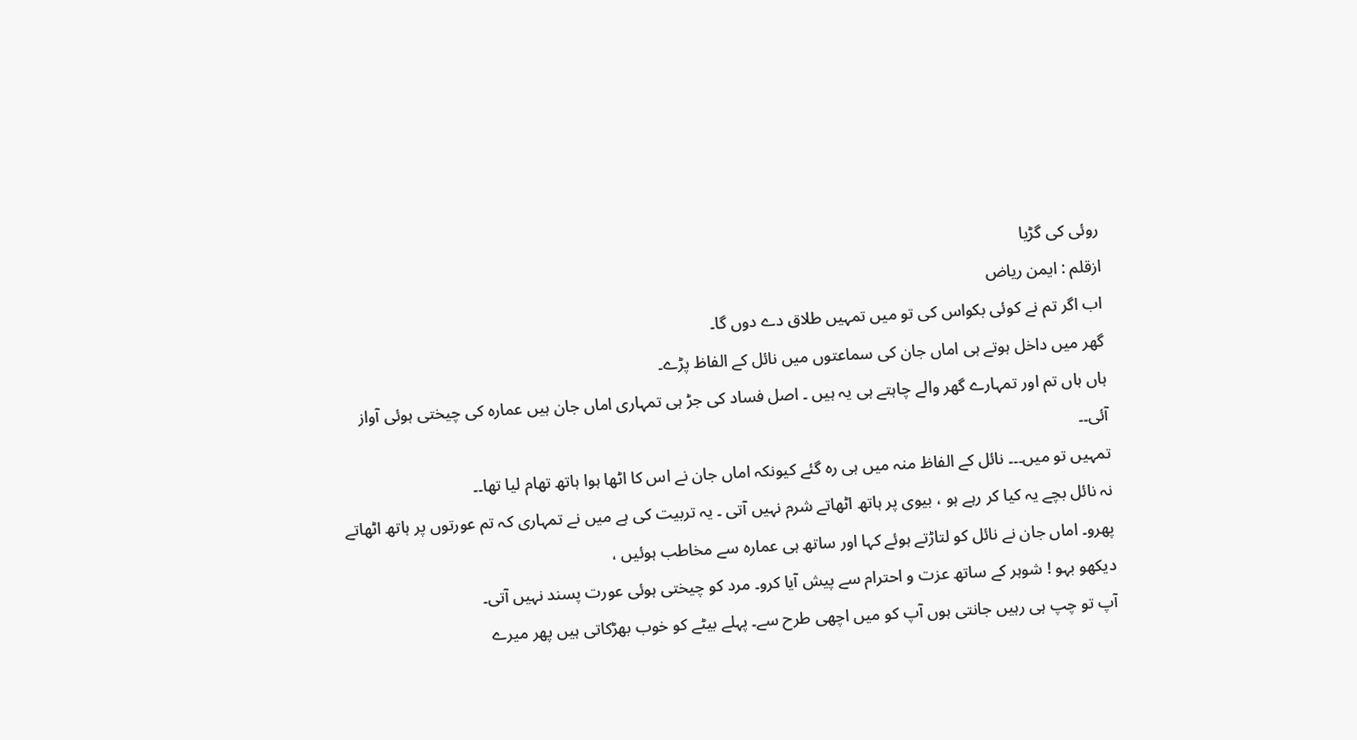روئی کی گڑیا
ازقلم : ایمن ریاض
اب اگر تم نے کوئی بکواس کی تو میں تمہیں طلاق دے دوں گا۔
گھر میں داخل ہوتے ہی اماں جان کی سماعتوں میں نائل کے الفاظ پڑے۔
ہاں ہاں تم اور تمہارے گھر والے چاہتے ہی یہ ہیں ۔ اصل فساد کی جڑ ہی تمہاری اماں جان ہیں عمارہ کی چیختی ہوئی آواز آئی۔۔
تمہیں تو میں۔۔۔ نائل کے الفاظ منہ میں ہی رہ گئے کیونکہ اماں جان نے اس کا اٹھا ہوا ہاتھ تھام لیا تھا۔۔
نہ نائل بچے یہ کیا کر رہے ہو ، بیوی پر ہاتھ اٹھاتے شرم نہیں آتی ۔ یہ تربیت کی ہے میں نے تمہاری کہ تم عورتوں پر ہاتھ اٹھاتے پھرو۔ اماں جان نے نائل کو لتاڑتے ہوئے کہا اور ساتھ ہی عمارہ سے مخاطب ہوئیں ،
دیکھو بہو ! شوہر کے ساتھ عزت و احترام سے پیش آیا کرو۔ مرد کو چیختی ہوئی عورت پسند نہیں آتی۔
آپ تو چپ ہی رہیں جانتی ہوں آپ کو میں اچھی طرح سے۔ پہلے بیٹے کو خوب بھڑکاتی ہیں پھر میرے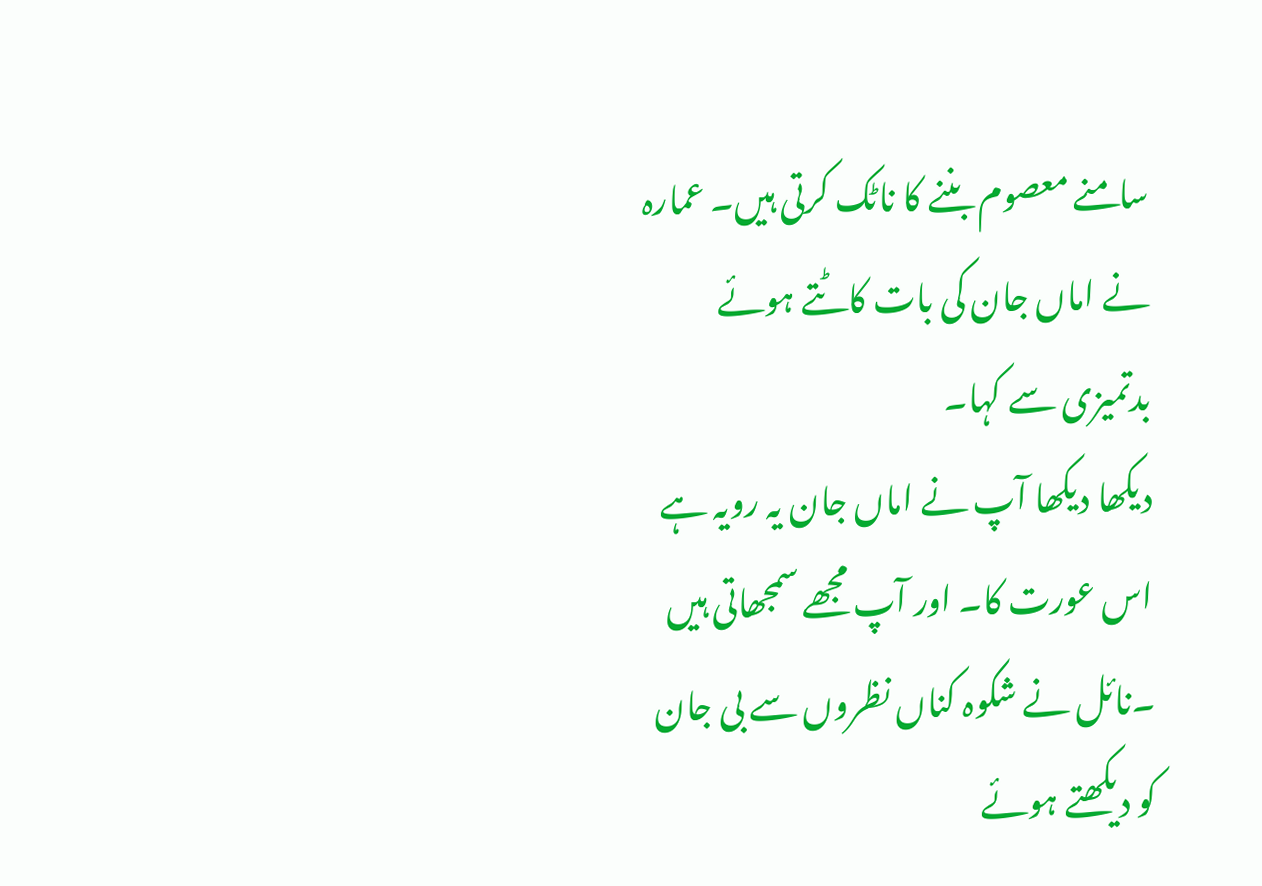سامنے معصوم بننے کا ناٹک کرتی ہیں۔ عمارہ نے اماں جان کی بات کاٹتے ہوئے بدتمیزی سے کہا۔
دیکھا دیکھا آپ نے اماں جان یہ رویہ ہے اس عورت کا۔ اور آپ مجھے سمجھاتی ہیں ۔نائل نے شکوہ کناں نظروں سے بی جان کو دیکھتے ہوئے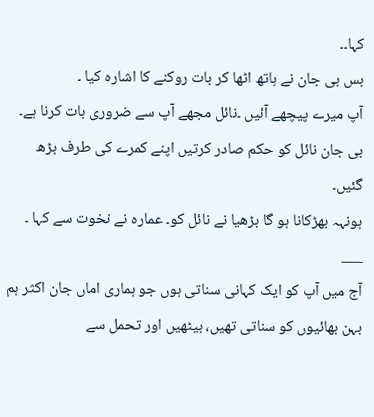کہا۔۔
بس بی جان نے ہاتھ اٹھا کر بات روکنے کا اشارہ کیا ۔
آپ میرے پیچھے آئیں ۔نائل مجھے آپ سے ضروری بات کرنا ہے۔ بی جان نائل کو حکم صادر کرتیں اپنے کمرے کی طرف بڑھ گئیں۔
ہونہہ بھڑکانا ہو گا بڑھیا نے نائل کو۔ عمارہ نے نخوت سے کہا ۔
___
آج میں آپ کو ایک کہانی سناتی ہوں جو ہماری اماں جان اکثر ہم بہن بھائیوں کو سناتی تھیں، بیٹھیں اور تحمل سے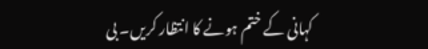کہانی کے ختم ہونے کا انتظار کریں۔ بی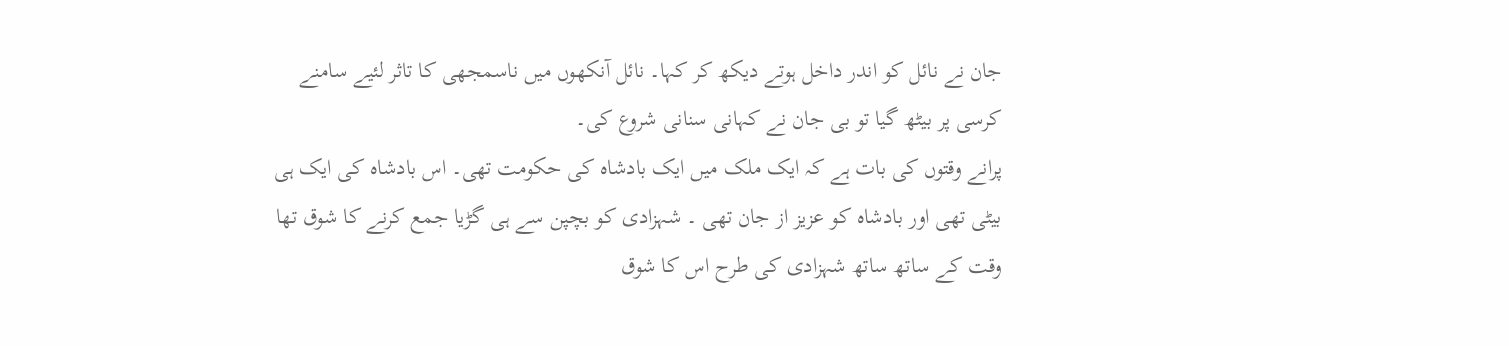جان نے نائل کو اندر داخل ہوتے دیکھ کر کہا۔ نائل آنکھوں میں ناسمجھی کا تاثر لئیے سامنے کرسی پر بیٹھ گیا تو بی جان نے کہانی سنانی شروع کی۔
پرانے وقتوں کی بات ہے کہ ایک ملک میں ایک بادشاہ کی حکومت تھی۔ اس بادشاہ کی ایک ہی بیٹی تھی اور بادشاہ کو عزیز از جان تھی ۔ شہزادی کو بچپن سے ہی گڑیا جمع کرنے کا شوق تھا وقت کے ساتھ ساتھ شہزادی کی طرح اس کا شوق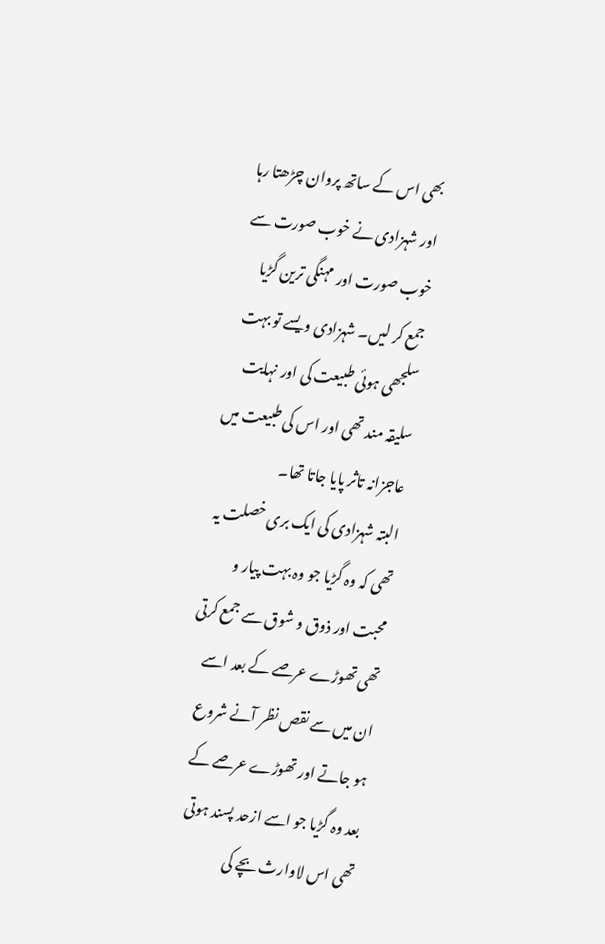بھی اس کے ساتھ پروان چڑھتا رہا اور شہزادی نے خوب صورت سے خوب صورت اور مہنگی ترین گڑیا جمع کر لیں۔ شہزادی ویسے تو بہت سلجھی ہوئی طبیعت کی اور نہایت سلیقہ مند تھی اور اس کی طبیعت میں عاجزانہ تاثر پایا جاتا تھا۔
البتہ شہزادی کی ایک بری خصلت یہ تھی کہ وہ گڑیا جو وہ بہت پیار و محبت اور ذوق و شوق سے جمع کرتی تھی تھوڑے عرصے کے بعد اسے ان میں سے نقص نظر آنے شروع ہو جاتے اور تھوڑے عرصے کے بعد وہ گڑیا جو اسے ازحد پسند ہوتی تھی اس لاوارث بچے کی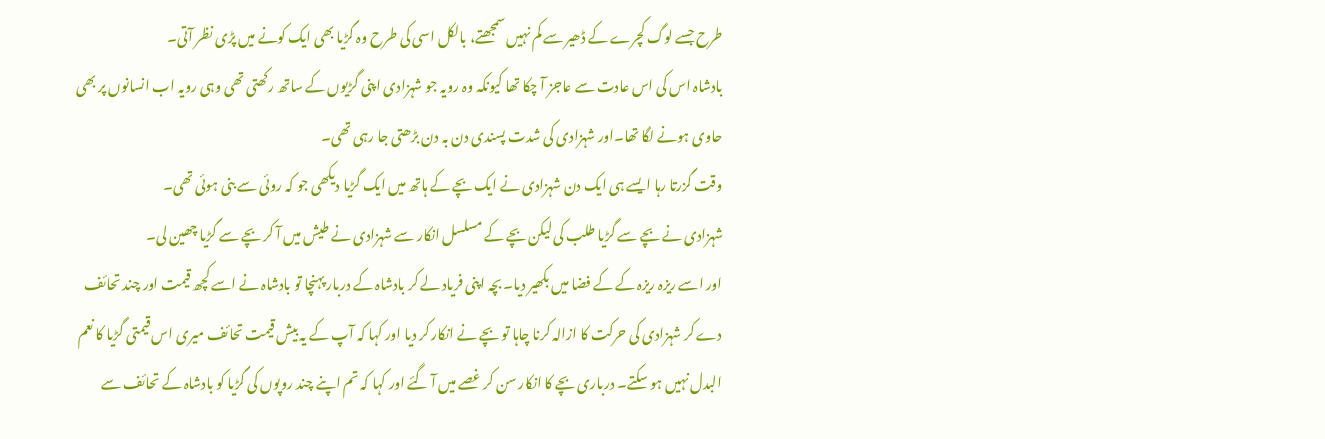طرح جسے لوگ کچرے کے ڈھیر سے کم نہیں سمجھتے، بالکل اسی کی طرح وہ گڑیا بھی ایک کونے میں پڑی نظر آتی۔
بادشاہ اس کی اس عادت سے عاجز آ چکا تھا کیونکہ وہ رویہ جو شہزادی اپنی گڑیوں کے ساتھ رکھتی تھی وہی رویہ اب انسانوں پر بھی حاوی ہونے لگا تھا۔اور شہزادی کی شدت پسندی دن بہ دن بڑھتی جا رہی تھی۔
وقت گزرتا رہا ایسے ہی ایک دن شہزادی نے ایک بچے کے ہاتھ میں ایک گڑیا دیکھی جو کہ روئی سے بنی ہوئی تھی۔
شہزادی نے بچے سے گڑیا طلب کی لیکن بچے کے مسلسل انکار سے شہزادی نے طیش میں آ کر بچے سے گڑیا چھین لی۔
اور اسے ریزہ ریزہ کے کے فضا میں بکھیر دیا۔ بچہ اپنی فریاد لے کر بادشاہ کے دربار پہنچا تو بادشاہ نے اسے کچھ قیمت اور چند تحائف دے کر شہزادی کی حرکت کا ازالہ کرنا چاہا تو بچے نے انکار کر دیا اور کہا کہ آپ کے یہ بیش قیمت تحائف میری اس قیمتی گڑیا کا نعم البدل نہیں ہو سکتے۔ درباری بچے کا انکار سن کر غصے میں آ گئے اور کہا کہ تم اپنے چند روپوں کی گڑیا کو بادشاہ کے تحائف سے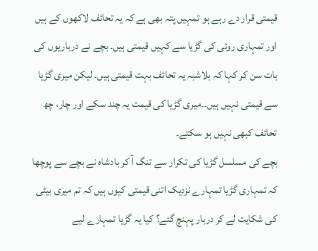قیمتی قرار دے رہے ہو تمہیں پتہ بھی ہے کہ یہ تحائف لاکھوں کے ہیں اور تمہاری روئی کی گڑیا سے کہیں قیمتی ہیں۔ بچے نے درباریوں کی بات سن کر کہا کہ بلاشبہ یہ تحائف بہت قیمتی ہیں۔ لیکن میری گڑیا سے قیمتی نہیں ہیں۔۔میری گڑیا کی قیمت یہ چند سکے اور چار، چھ تحائف کبھی نہیں ہو سکتے۔
بچے کی مسلسل گڑیا کی تکرار سے تنگ آ کر بادشاہ نے بچے سے پوچھا کہ تمہاری گڑیا تمہارے نزدیک اتنی قیمتی کیوں ہیں کہ تم میری بیٹی کی شکایت لے کر دربار پہنچ گئے؟ کیا یہ گڑیا تمہارے لیے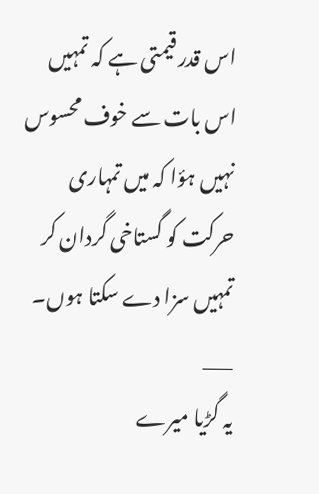اس قدر قیمتی ہے کہ تمہیں اس بات سے خوف محسوس نہیں ہؤا کہ میں تمہاری حرکت کو گستاخی گردان کر تمہیں سزا دے سکتا ہوں۔
___
یہ گڑیا میرے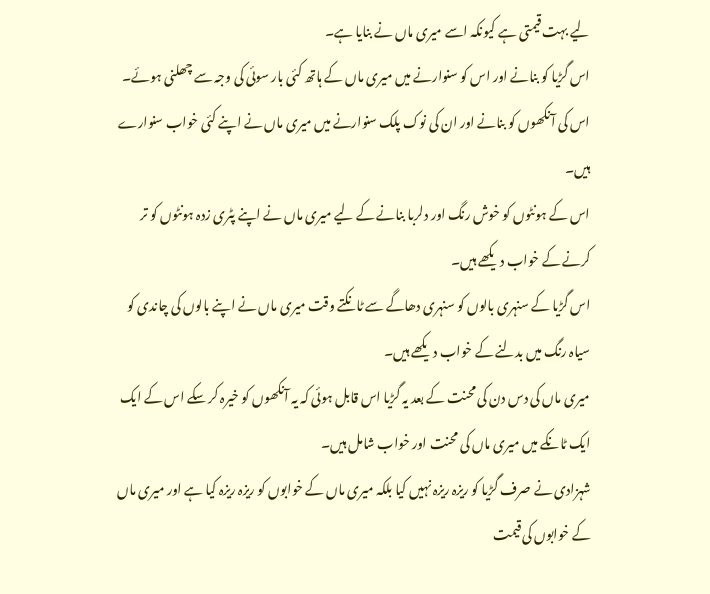لیے بہت قیمتی ہے کیونکہ اسے میری ماں نے بنایا ہے۔
اس گڑیا کو بنانے اور اس کو سنوارنے میں میری ماں کے ہاتھ کئی بار سوئی کی وجہ سے چھلنی ہوئے۔ اس کی آنکھوں کو بنانے اور ان کی نوک پلک سنوارنے میں میری ماں نے اپنے کئی خواب سنوارے ہیں۔
اس کے ہونٹوں کو خوش رنگ اور دلربا بنانے کے لیے میری ماں نے اپنے پٹری زدہ ہونٹوں کو تر کرنے کے خواب دیکھے ہیں۔
اس گڑیا کے سنہری بالوں کو سنہری دھاگے سے ٹانکتے وقت میری ماں نے اپنے بالوں کی چاندی کو سیاہ رنگ میں بدلنے کے خواب دیکھے ہیں۔
میری ماں کی دس دن کی محنت کے بعد یہ گڑیا اس قابل ہوئی کہ یہ آنکھوں کو خیرہ کر سکے اس کے ایک ایک ٹانکے میں میری ماں کی محنت اور خواب شامل ہیں۔
شہزادی نے صرف گڑیا کو ریزہ ریزہ نہیں کیا بلکہ میری ماں کے خوابوں کو ریزہ ریزہ کیا ہے اور میری ماں کے خوابوں کی قیمت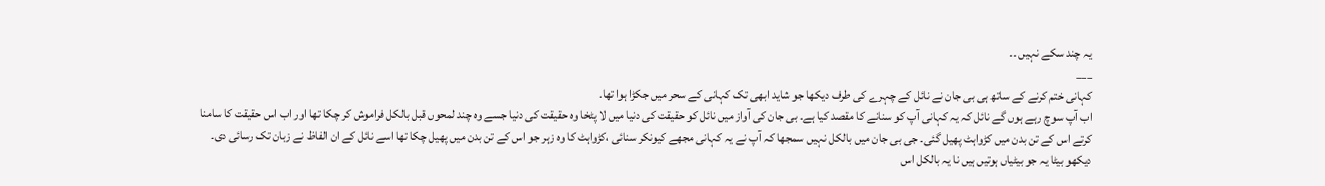یہ چند سکے نہیں ۔۔
___
کہانی ختم کرنے کے ساتھ ہی بی جان نے نائل کے چہرے کی طرف دیکھا جو شاید ابھی تک کہانی کے سحر میں جکڑا ہوا تھا۔
اب آپ سوچ رہے ہوں گے نائل کہ یہ کہانی آپ کو سنانے کا مقصد کیا ہے۔ بی جان کی آواز میں نائل کو حقیقت کی دنیا میں لا پٹخا وہ حقیقت کی دنیا جسے وہ چند لمحوں قبل بالکل فراموش کر چکا تھا اور اب اس حقیقت کا سامنا کرتے اس کے تن بدن میں کڑواہٹ پھیل گئی۔ جی بی جان میں بالکل نہیں سمجھا کہ آپ نے یہ کہانی مجھے کیونکر سنائی ،کڑواہٹ کا وہ زہر جو اس کے تن بدن میں پھیل چکا تھا اسے نائل کے ان الفاظ نے زبان تک رسائی دی۔
دیکھو بیٹا یہ جو بیٹیاں ہوتیں ہیں نا یہ بالکل اس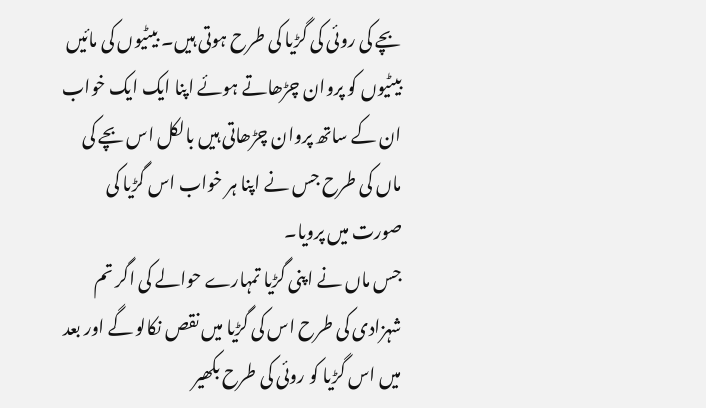بچے کی روئی کی گڑیا کی طرح ہوتی ہیں۔ بیٹیوں کی مائیں بیٹیوں کو پروان چڑھاتے ہوئے اپنا ایک ایک خواب ان کے ساتھ پروان چڑھاتی ہیں بالکل اس بچے کی ماں کی طرح جس نے اپنا ہر خواب اس گڑیا کی صورت میں پرویا۔
جس ماں نے اپنی گڑیا تمہارے حوالے کی اگر تم شہزادی کی طرح اس کی گڑیا میں نقص نکالو گے اور بعد میں اس گڑیا کو روئی کی طرح بکھیر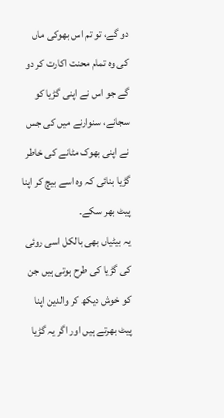دو گے، تو تم اس بھوکی ماں کی وہ تمام محنت اکارت کر دو گے جو اس نے اپنی گڑیا کو سجانے، سنوارنے میں کی جس نے اپنی بھوک مٹانے کی خاطر گڑیا بنائی کہ وہ اسے بیچ کر اپنا پیٹ بھر سکے۔
یہ بیٹیاں بھی بالکل اسی روئی کی گڑیا کی طرح ہوتی ہیں جن کو خوش دیکھ کر والدین اپنا پیٹ بھرتے ہیں اور اگر یہ گڑیا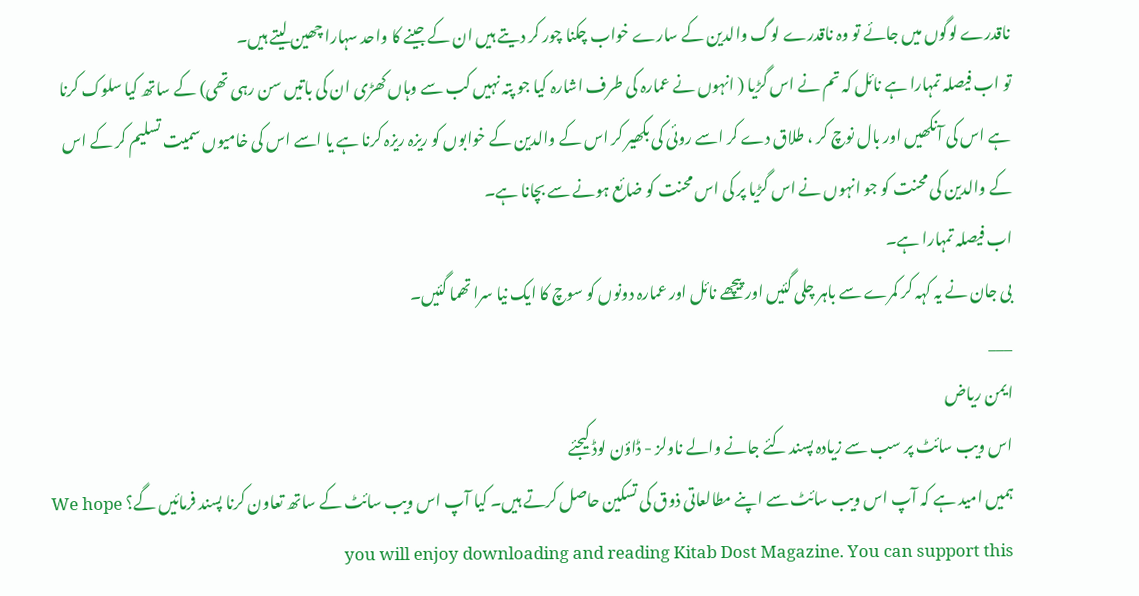ناقدرے لوگوں میں جائے تو وہ ناقدرے لوگ والدین کے سارے خواب چکنا چور کر دیتے ہیں ان کے جینے کا واحد سہارا چھین لیتے ہیں۔
تو اب فیصلہ تمہارا ہے نائل کہ تم نے اس گڑیا ( انہوں نے عمارہ کی طرف اشارہ کیا جو پتہ نہیں کب سے وہاں کھڑی ان کی باتیں سن رہی تھی) کے ساتھ کیا سلوک کرنا ہے اس کی آنکھیں اور بال نوچ کر ، طلاق دے کر اسے روئی کی بکھیر کر اس کے والدین کے خوابوں کو ریزہ ریزہ کرنا ہے یا اسے اس کی خامیوں سمیت تسلیم کر کے اس کے والدین کی محنت کو جو انہوں نے اس گڑیا پر کی اس محنت کو ضائع ہونے سے بچانا ہے۔
اب فیصلہ تمہارا ہے۔
بی جان نے یہ کہہ کر کمرے سے باہر چلی گئیں اور پیچھے نائل اور عمارہ دونوں کو سوچ کا ایک نیا سرا تھما گئیں۔
___
ایمن ریاض
اس ویب سائٹ پر سب سے زیادہ پسند کئے جانے والے ناولز - ڈاؤن لوڈ کیجئے
ہمیں امید ہے کہ آپ اس ویب سائٹ سے اپنے مطالعاتی ذوق کی تسکین حاصل کرتے ہیں۔ کیا آپ اس ویب سائٹ کے ساتھ تعاون کرنا پسند فرمائیں گے؟ We hope you will enjoy downloading and reading Kitab Dost Magazine. You can support this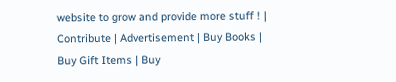website to grow and provide more stuff ! | Contribute | Advertisement | Buy Books |
Buy Gift Items | Buy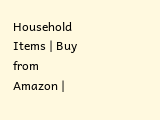Household Items | Buy from Amazon |